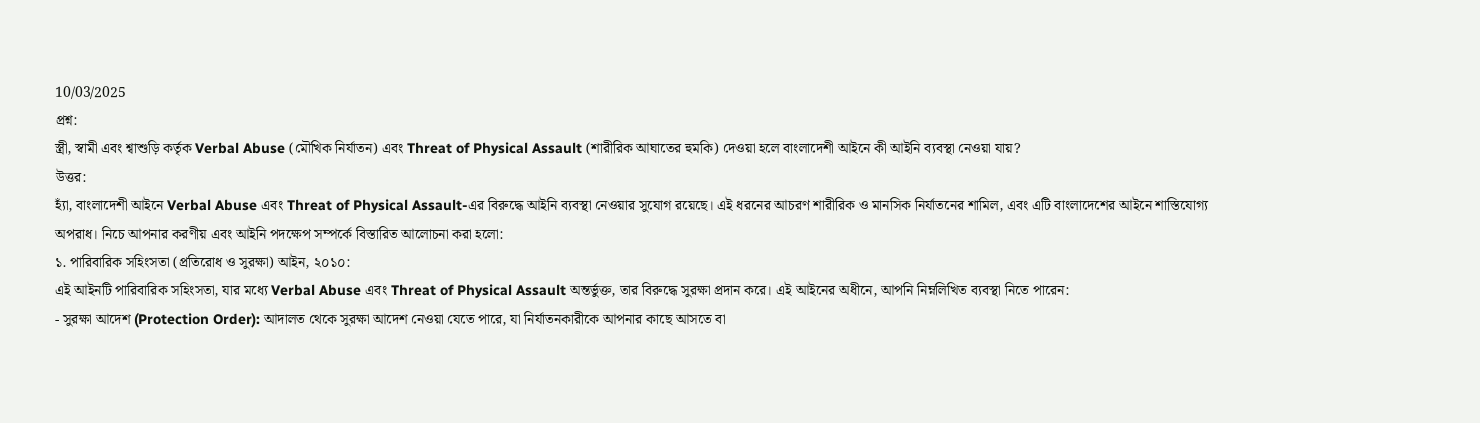10/03/2025
প্রশ্ন:
স্ত্রী, স্বামী এবং শ্বাশুড়ি কর্তৃক Verbal Abuse (মৌখিক নির্যাতন) এবং Threat of Physical Assault (শারীরিক আঘাতের হুমকি) দেওয়া হলে বাংলাদেশী আইনে কী আইনি ব্যবস্থা নেওয়া যায়?
উত্তর:
হ্যাঁ, বাংলাদেশী আইনে Verbal Abuse এবং Threat of Physical Assault-এর বিরুদ্ধে আইনি ব্যবস্থা নেওয়ার সুযোগ রয়েছে। এই ধরনের আচরণ শারীরিক ও মানসিক নির্যাতনের শামিল, এবং এটি বাংলাদেশের আইনে শাস্তিযোগ্য অপরাধ। নিচে আপনার করণীয় এবং আইনি পদক্ষেপ সম্পর্কে বিস্তারিত আলোচনা করা হলো:
১. পারিবারিক সহিংসতা (প্রতিরোধ ও সুরক্ষা) আইন, ২০১০:
এই আইনটি পারিবারিক সহিংসতা, যার মধ্যে Verbal Abuse এবং Threat of Physical Assault অন্তর্ভুক্ত, তার বিরুদ্ধে সুরক্ষা প্রদান করে। এই আইনের অধীনে, আপনি নিম্নলিখিত ব্যবস্থা নিতে পারেন:
- সুরক্ষা আদেশ (Protection Order): আদালত থেকে সুরক্ষা আদেশ নেওয়া যেতে পারে, যা নির্যাতনকারীকে আপনার কাছে আসতে বা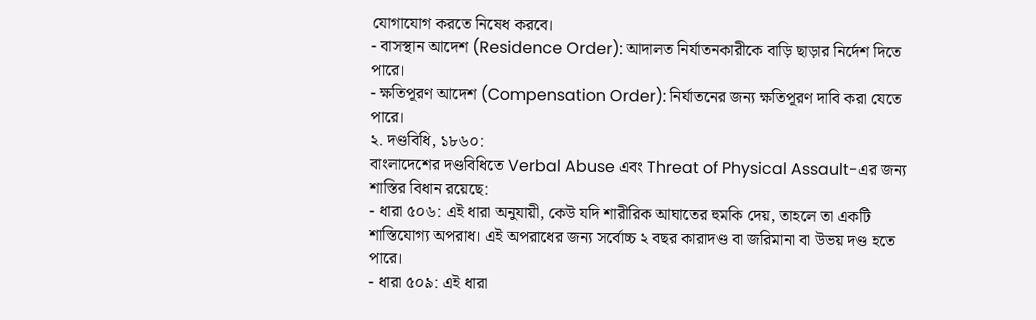যোগাযোগ করতে নিষেধ করবে।
- বাসস্থান আদেশ (Residence Order): আদালত নির্যাতনকারীকে বাড়ি ছাড়ার নির্দেশ দিতে পারে।
- ক্ষতিপূরণ আদেশ (Compensation Order): নির্যাতনের জন্য ক্ষতিপূরণ দাবি করা যেতে পারে।
২. দণ্ডবিধি, ১৮৬০:
বাংলাদেশের দণ্ডবিধিতে Verbal Abuse এবং Threat of Physical Assault-এর জন্য শাস্তির বিধান রয়েছে:
- ধারা ৫০৬: এই ধারা অনুযায়ী, কেউ যদি শারীরিক আঘাতের হুমকি দেয়, তাহলে তা একটি শাস্তিযোগ্য অপরাধ। এই অপরাধের জন্য সর্বোচ্চ ২ বছর কারাদণ্ড বা জরিমানা বা উভয় দণ্ড হতে পারে।
- ধারা ৫০৯: এই ধারা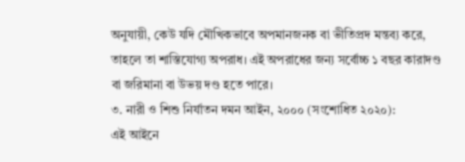অনুযায়ী, কেউ যদি মৌখিকভাবে অপমানজনক বা ভীতিপ্রদ মন্তব্য করে, তাহলে তা শাস্তিযোগ্য অপরাধ। এই অপরাধের জন্য সর্বোচ্চ ১ বছর কারাদণ্ড বা জরিমানা বা উভয় দণ্ড হতে পারে।
৩. নারী ও শিশু নির্যাতন দমন আইন, ২০০০ (সংশোধিত ২০২০):
এই আইনে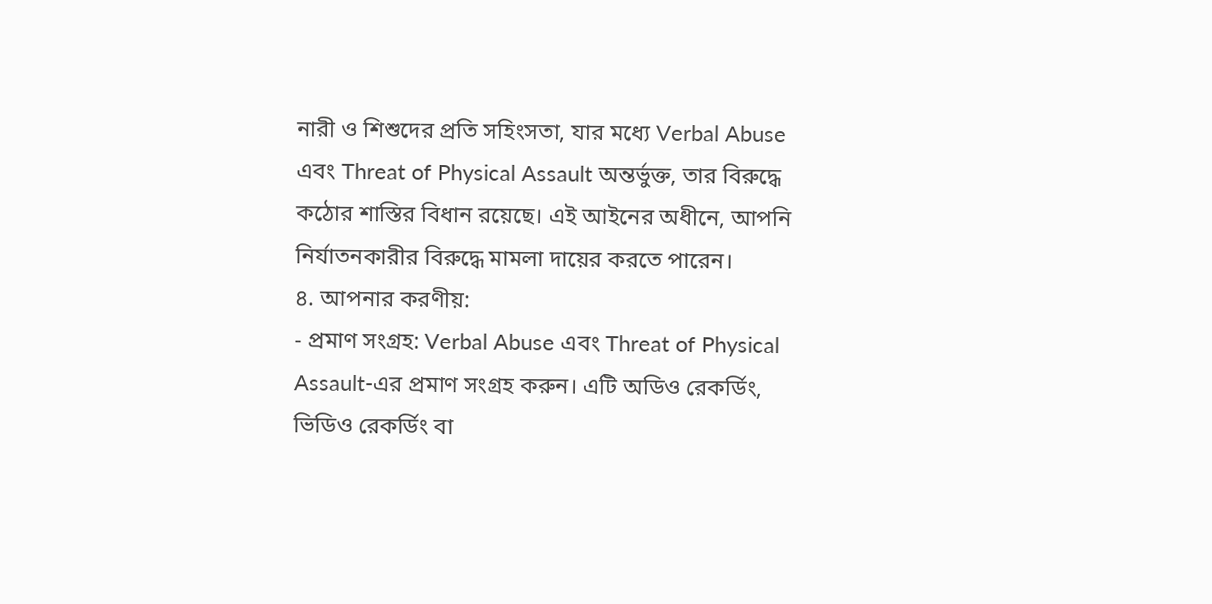নারী ও শিশুদের প্রতি সহিংসতা, যার মধ্যে Verbal Abuse এবং Threat of Physical Assault অন্তর্ভুক্ত, তার বিরুদ্ধে কঠোর শাস্তির বিধান রয়েছে। এই আইনের অধীনে, আপনি নির্যাতনকারীর বিরুদ্ধে মামলা দায়ের করতে পারেন।
৪. আপনার করণীয়:
- প্রমাণ সংগ্রহ: Verbal Abuse এবং Threat of Physical Assault-এর প্রমাণ সংগ্রহ করুন। এটি অডিও রেকর্ডিং, ভিডিও রেকর্ডিং বা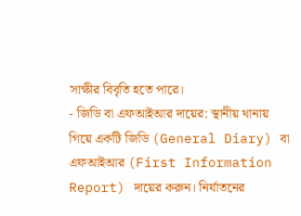সাক্ষীর বিবৃতি হতে পারে।
- জিডি বা এফআইআর দায়ের: স্থানীয় থানায় গিয়ে একটি জিডি (General Diary) বা এফআইআর (First Information Report) দায়ের করুন। নির্যাতনের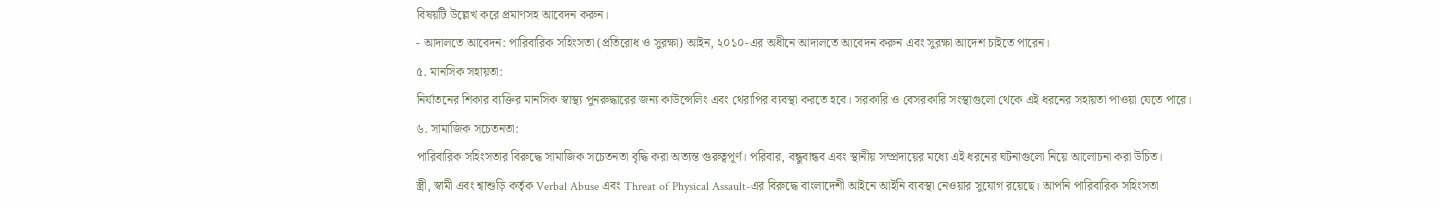বিষয়টি উল্লেখ করে প্রমাণসহ আবেদন করুন।
- আদালতে আবেদন: পারিবারিক সহিংসতা (প্রতিরোধ ও সুরক্ষা) আইন, ২০১০-এর অধীনে আদালতে আবেদন করুন এবং সুরক্ষা আদেশ চাইতে পারেন।
৫. মানসিক সহায়তা:
নির্যাতনের শিকার ব্যক্তির মানসিক স্বাস্থ্য পুনরুদ্ধারের জন্য কাউন্সেলিং এবং থেরাপির ব্যবস্থা করতে হবে। সরকারি ও বেসরকারি সংস্থাগুলো থেকে এই ধরনের সহায়তা পাওয়া যেতে পারে।
৬. সামাজিক সচেতনতা:
পারিবারিক সহিংসতার বিরুদ্ধে সামাজিক সচেতনতা বৃদ্ধি করা অত্যন্ত গুরুত্বপূর্ণ। পরিবার, বন্ধুবান্ধব এবং স্থানীয় সম্প্রদায়ের মধ্যে এই ধরনের ঘটনাগুলো নিয়ে আলোচনা করা উচিত।
স্ত্রী, স্বামী এবং শ্বাশুড়ি কর্তৃক Verbal Abuse এবং Threat of Physical Assault-এর বিরুদ্ধে বাংলাদেশী আইনে আইনি ব্যবস্থা নেওয়ার সুযোগ রয়েছে। আপনি পারিবারিক সহিংসতা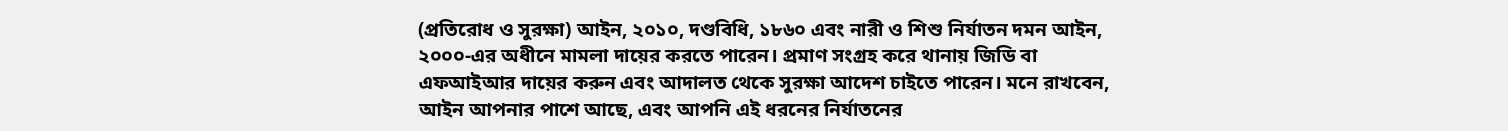(প্রতিরোধ ও সুরক্ষা) আইন, ২০১০, দণ্ডবিধি, ১৮৬০ এবং নারী ও শিশু নির্যাতন দমন আইন, ২০০০-এর অধীনে মামলা দায়ের করতে পারেন। প্রমাণ সংগ্রহ করে থানায় জিডি বা এফআইআর দায়ের করুন এবং আদালত থেকে সুরক্ষা আদেশ চাইতে পারেন। মনে রাখবেন, আইন আপনার পাশে আছে, এবং আপনি এই ধরনের নির্যাতনের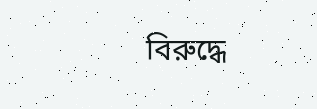বিরুদ্ধে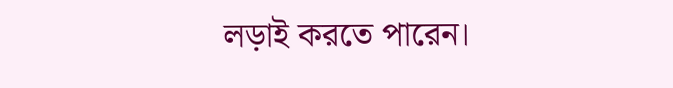লড়াই করতে পারেন।